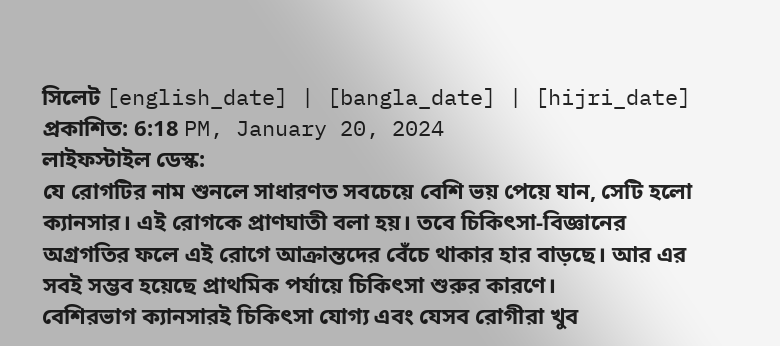সিলেট [english_date] | [bangla_date] | [hijri_date]
প্রকাশিত: 6:18 PM, January 20, 2024
লাইফস্টাইল ডেস্ক:
যে রোগটির নাম শুনলে সাধারণত সবচেয়ে বেশি ভয় পেয়ে যান, সেটি হলো ক্যানসার। এই রোগকে প্রাণঘাতী বলা হয়। তবে চিকিৎসা-বিজ্ঞানের অগ্রগতির ফলে এই রোগে আক্রান্তদের বেঁচে থাকার হার বাড়ছে। আর এর সবই সম্ভব হয়েছে প্রাথমিক পর্যায়ে চিকিৎসা শুরুর কারণে।
বেশিরভাগ ক্যানসারই চিকিৎসা যোগ্য এবং যেসব রোগীরা খুব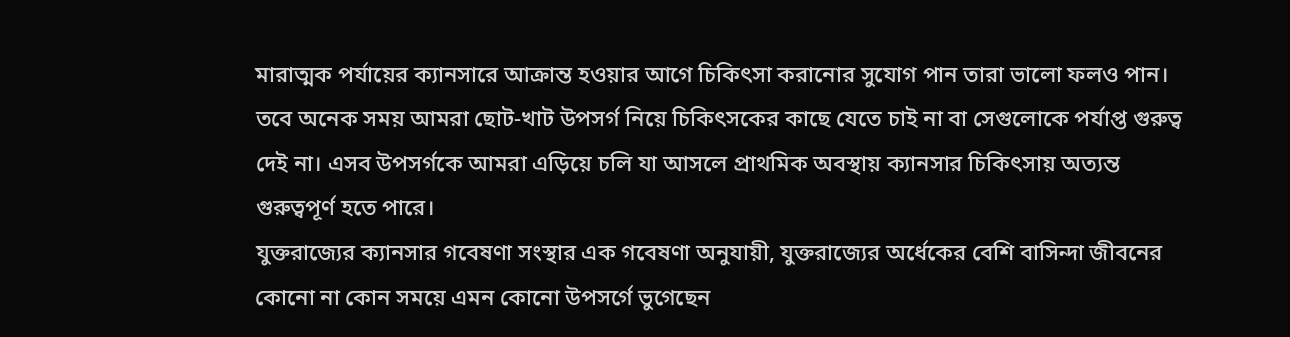মারাত্মক পর্যায়ের ক্যানসারে আক্রান্ত হওয়ার আগে চিকিৎসা করানোর সুযোগ পান তারা ভালো ফলও পান। তবে অনেক সময় আমরা ছোট-খাট উপসর্গ নিয়ে চিকিৎসকের কাছে যেতে চাই না বা সেগুলোকে পর্যাপ্ত গুরুত্ব দেই না। এসব উপসর্গকে আমরা এড়িয়ে চলি যা আসলে প্রাথমিক অবস্থায় ক্যানসার চিকিৎসায় অত্যন্ত গুরুত্বপূর্ণ হতে পারে।
যুক্তরাজ্যের ক্যানসার গবেষণা সংস্থার এক গবেষণা অনুযায়ী, যুক্তরাজ্যের অর্ধেকের বেশি বাসিন্দা জীবনের কোনো না কোন সময়ে এমন কোনো উপসর্গে ভুগেছেন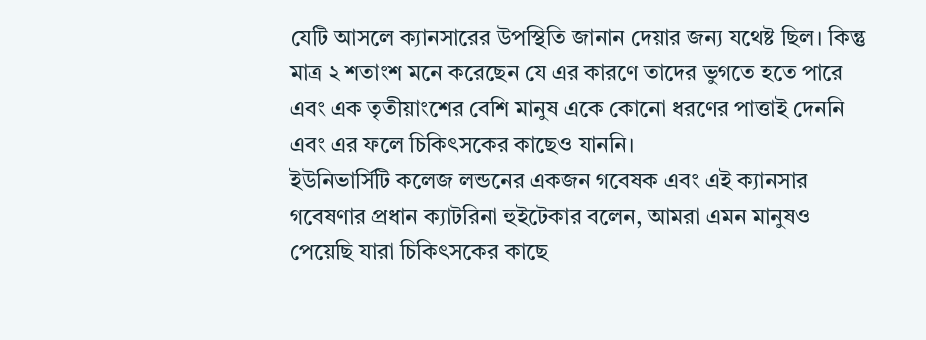যেটি আসলে ক্যানসারের উপস্থিতি জানান দেয়ার জন্য যথেষ্ট ছিল। কিন্তু মাত্র ২ শতাংশ মনে করেছেন যে এর কারণে তাদের ভুগতে হতে পারে এবং এক তৃতীয়াংশের বেশি মানুষ একে কোনো ধরণের পাত্তাই দেননি এবং এর ফলে চিকিৎসকের কাছেও যাননি।
ইউনিভার্সিটি কলেজ লন্ডনের একজন গবেষক এবং এই ক্যানসার গবেষণার প্রধান ক্যাটরিনা হুইটেকার বলেন, আমরা এমন মানুষও পেয়েছি যারা চিকিৎসকের কাছে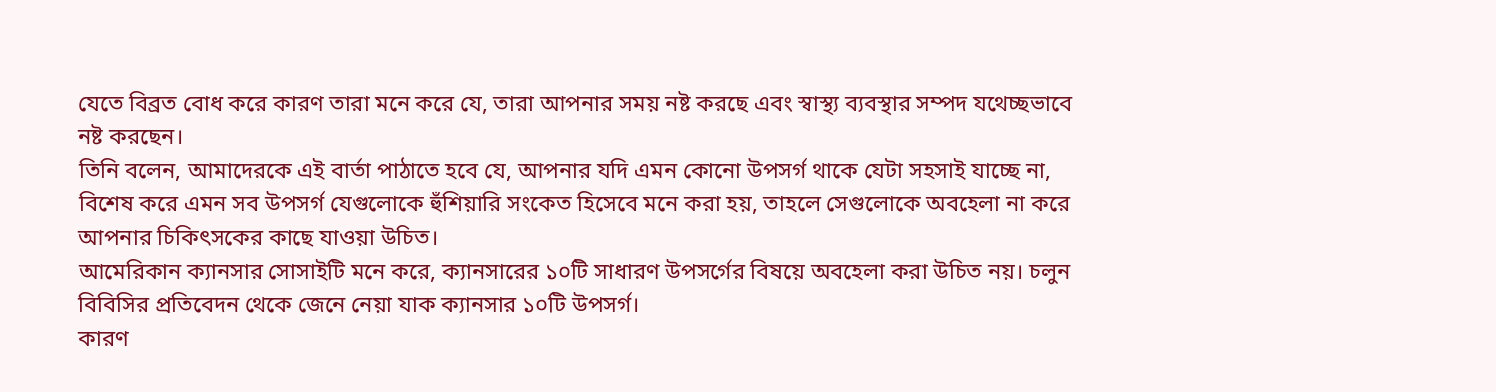যেতে বিব্রত বোধ করে কারণ তারা মনে করে যে, তারা আপনার সময় নষ্ট করছে এবং স্বাস্থ্য ব্যবস্থার সম্পদ যথেচ্ছভাবে নষ্ট করছেন।
তিনি বলেন, আমাদেরকে এই বার্তা পাঠাতে হবে যে, আপনার যদি এমন কোনো উপসর্গ থাকে যেটা সহসাই যাচ্ছে না, বিশেষ করে এমন সব উপসর্গ যেগুলোকে হুঁশিয়ারি সংকেত হিসেবে মনে করা হয়, তাহলে সেগুলোকে অবহেলা না করে আপনার চিকিৎসকের কাছে যাওয়া উচিত।
আমেরিকান ক্যানসার সোসাইটি মনে করে, ক্যানসারের ১০টি সাধারণ উপসর্গের বিষয়ে অবহেলা করা উচিত নয়। চলুন বিবিসির প্রতিবেদন থেকে জেনে নেয়া যাক ক্যানসার ১০টি উপসর্গ।
কারণ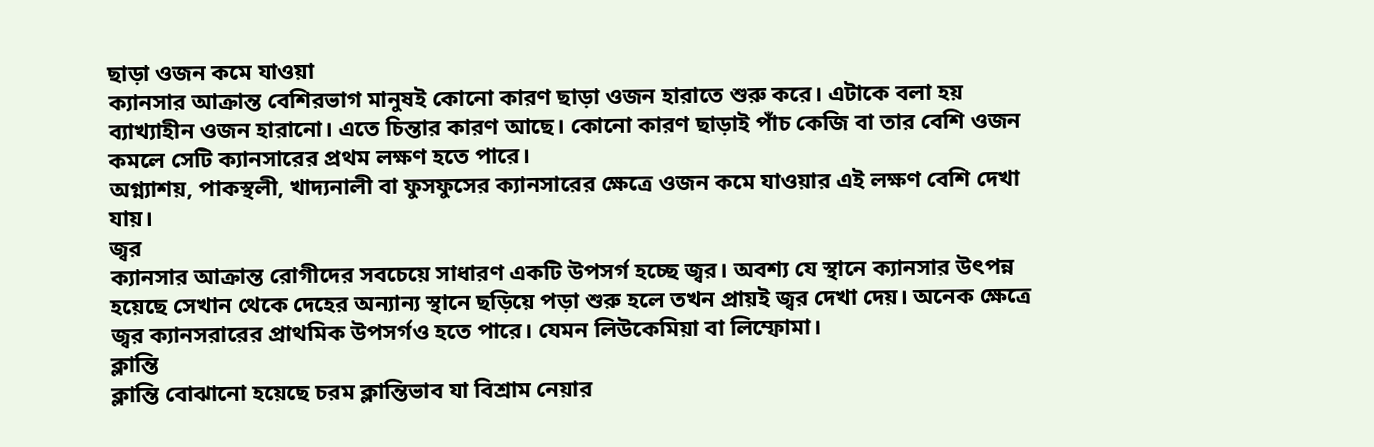ছাড়া ওজন কমে যাওয়া
ক্যানসার আক্রান্ত বেশিরভাগ মানুষই কোনো কারণ ছাড়া ওজন হারাতে শুরু করে। এটাকে বলা হয় ব্যাখ্যাহীন ওজন হারানো। এতে চিন্তার কারণ আছে। কোনো কারণ ছাড়াই পাঁচ কেজি বা তার বেশি ওজন কমলে সেটি ক্যানসারের প্রথম লক্ষণ হতে পারে।
অগ্ন্যাশয়, পাকস্থলী, খাদ্যনালী বা ফুসফুসের ক্যানসারের ক্ষেত্রে ওজন কমে যাওয়ার এই লক্ষণ বেশি দেখা যায়।
জ্বর
ক্যানসার আক্রান্ত রোগীদের সবচেয়ে সাধারণ একটি উপসর্গ হচ্ছে জ্বর। অবশ্য যে স্থানে ক্যানসার উৎপন্ন হয়েছে সেখান থেকে দেহের অন্যান্য স্থানে ছড়িয়ে পড়া শুরু হলে তখন প্রায়ই জ্বর দেখা দেয়। অনেক ক্ষেত্রে জ্বর ক্যানসরারের প্রাথমিক উপসর্গও হতে পারে। যেমন লিউকেমিয়া বা লিম্ফোমা।
ক্লান্তি
ক্লান্তি বোঝানো হয়েছে চরম ক্লান্তিভাব যা বিশ্রাম নেয়ার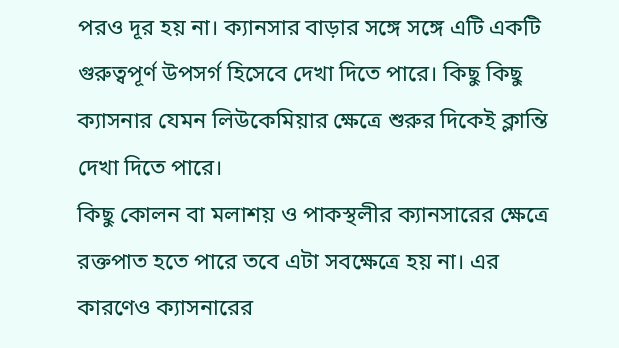পরও দূর হয় না। ক্যানসার বাড়ার সঙ্গে সঙ্গে এটি একটি গুরুত্বপূর্ণ উপসর্গ হিসেবে দেখা দিতে পারে। কিছু কিছু ক্যাসনার যেমন লিউকেমিয়ার ক্ষেত্রে শুরুর দিকেই ক্লান্তি দেখা দিতে পারে।
কিছু কোলন বা মলাশয় ও পাকস্থলীর ক্যানসারের ক্ষেত্রে রক্তপাত হতে পারে তবে এটা সবক্ষেত্রে হয় না। এর কারণেও ক্যাসনারের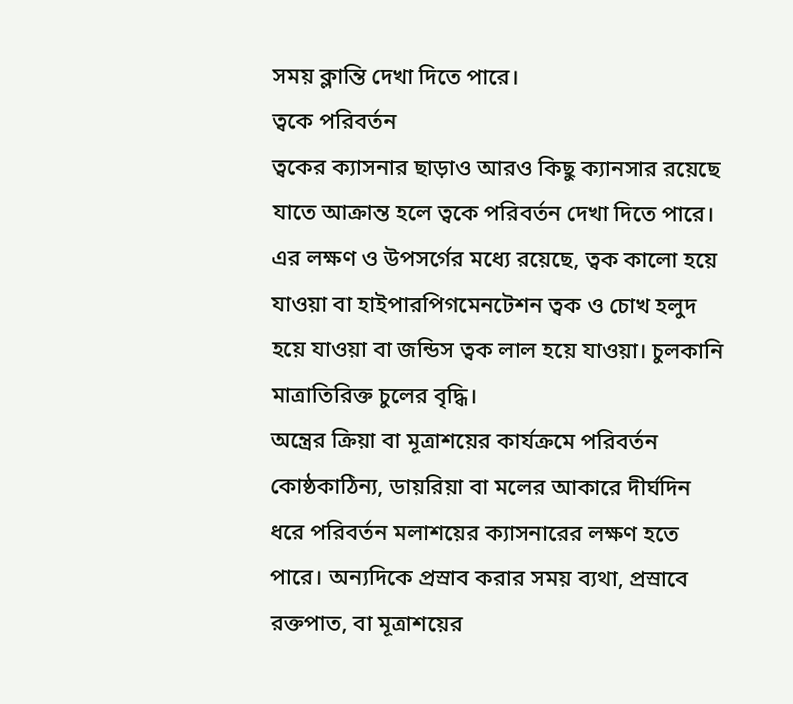সময় ক্লান্তি দেখা দিতে পারে।
ত্বকে পরিবর্তন
ত্বকের ক্যাসনার ছাড়াও আরও কিছু ক্যানসার রয়েছে যাতে আক্রান্ত হলে ত্বকে পরিবর্তন দেখা দিতে পারে। এর লক্ষণ ও উপসর্গের মধ্যে রয়েছে, ত্বক কালো হয়ে যাওয়া বা হাইপারপিগমেনটেশন ত্বক ও চোখ হলুদ হয়ে যাওয়া বা জন্ডিস ত্বক লাল হয়ে যাওয়া। চুলকানি মাত্রাতিরিক্ত চুলের বৃদ্ধি।
অন্ত্রের ক্রিয়া বা মূত্রাশয়ের কার্যক্রমে পরিবর্তন
কোষ্ঠকাঠিন্য, ডায়রিয়া বা মলের আকারে দীর্ঘদিন ধরে পরিবর্তন মলাশয়ের ক্যাসনারের লক্ষণ হতে পারে। অন্যদিকে প্রস্রাব করার সময় ব্যথা, প্রস্রাবে রক্তপাত, বা মূত্রাশয়ের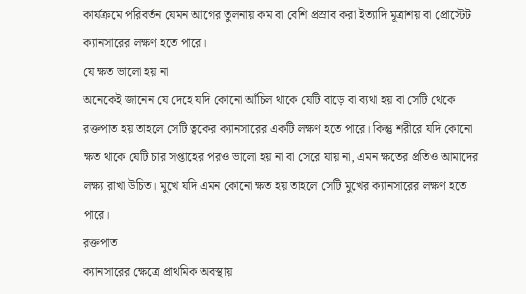কার্যক্রমে পরিবর্তন যেমন আগের তুলনায় কম বা বেশি প্রস্রাব করা ইত্যাদি মূত্রাশয় বা প্রোস্টেট ক্যানসারের লক্ষণ হতে পারে।
যে ক্ষত ভালো হয় না
অনেকেই জানেন যে দেহে যদি কোনো আঁচিল থাকে যেটি বাড়ে বা ব্যথা হয় বা সেটি থেকে রক্তপাত হয় তাহলে সেটি ত্বকের ক্যানসারের একটি লক্ষণ হতে পারে। কিন্তু শরীরে যদি কোনো ক্ষত থাকে যেটি চার সপ্তাহের পরও ভালো হয় না বা সেরে যায় না, এমন ক্ষতের প্রতিও আমাদের লক্ষ্য রাখা উচিত। মুখে যদি এমন কোনো ক্ষত হয় তাহলে সেটি মুখের ক্যানসারের লক্ষণ হতে পারে।
রক্তপাত
ক্যানসারের ক্ষেত্রে প্রাথমিক অবস্থায়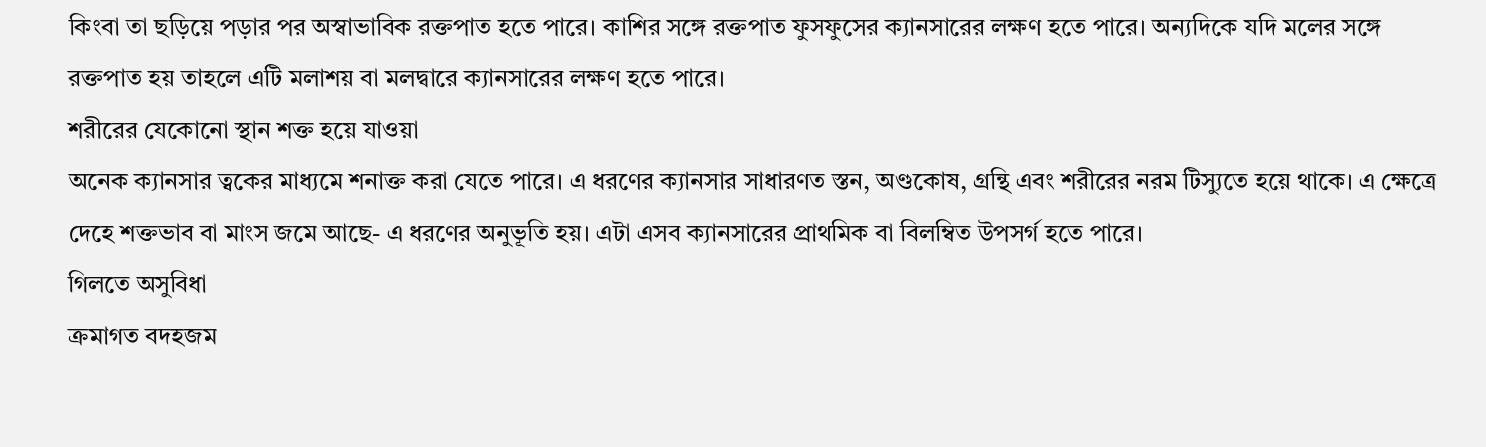কিংবা তা ছড়িয়ে পড়ার পর অস্বাভাবিক রক্তপাত হতে পারে। কাশির সঙ্গে রক্তপাত ফুসফুসের ক্যানসারের লক্ষণ হতে পারে। অন্যদিকে যদি মলের সঙ্গে রক্তপাত হয় তাহলে এটি মলাশয় বা মলদ্বারে ক্যানসারের লক্ষণ হতে পারে।
শরীরের যেকোনো স্থান শক্ত হয়ে যাওয়া
অনেক ক্যানসার ত্বকের মাধ্যমে শনাক্ত করা যেতে পারে। এ ধরণের ক্যানসার সাধারণত স্তন, অণ্ডকোষ, গ্রন্থি এবং শরীরের নরম টিস্যুতে হয়ে থাকে। এ ক্ষেত্রে দেহে শক্তভাব বা মাংস জমে আছে- এ ধরণের অনুভূতি হয়। এটা এসব ক্যানসারের প্রাথমিক বা বিলম্বিত উপসর্গ হতে পারে।
গিলতে অসুবিধা
ক্রমাগত বদহজম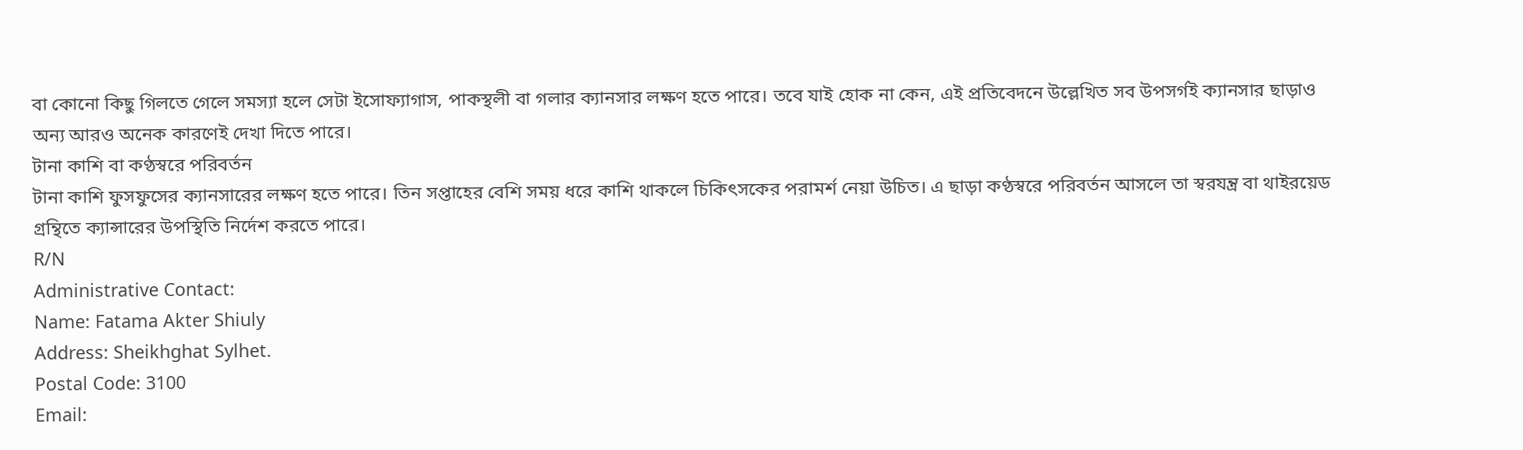বা কোনো কিছু গিলতে গেলে সমস্যা হলে সেটা ইসোফ্যাগাস, পাকস্থলী বা গলার ক্যানসার লক্ষণ হতে পারে। তবে যাই হোক না কেন, এই প্রতিবেদনে উল্লেখিত সব উপসর্গই ক্যানসার ছাড়াও অন্য আরও অনেক কারণেই দেখা দিতে পারে।
টানা কাশি বা কণ্ঠস্বরে পরিবর্তন
টানা কাশি ফুসফুসের ক্যানসারের লক্ষণ হতে পারে। তিন সপ্তাহের বেশি সময় ধরে কাশি থাকলে চিকিৎসকের পরামর্শ নেয়া উচিত। এ ছাড়া কণ্ঠস্বরে পরিবর্তন আসলে তা স্বরযন্ত্র বা থাইরয়েড গ্রন্থিতে ক্যান্সারের উপস্থিতি নির্দেশ করতে পারে।
R/N
Administrative Contact:
Name: Fatama Akter Shiuly
Address: Sheikhghat Sylhet.
Postal Code: 3100
Email: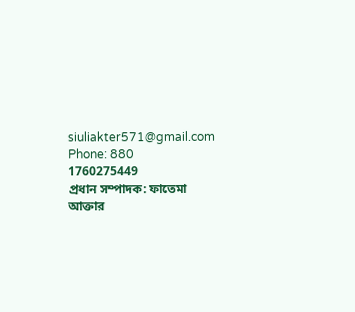siuliakter571@gmail.com
Phone: 880 1760275449
প্রধান সম্পাদক: ফাতেমা আক্তার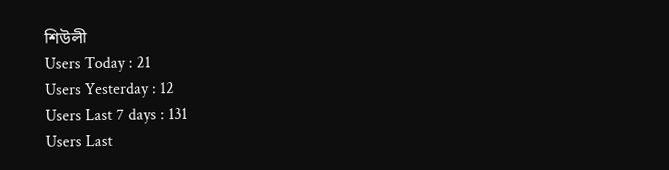শিউলী
Users Today : 21
Users Yesterday : 12
Users Last 7 days : 131
Users Last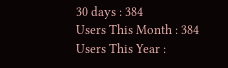30 days : 384
Users This Month : 384
Users This Year :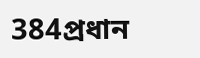384প্রধান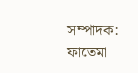সম্পাদক: ফাতেমা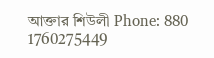আক্তার শিউলী Phone: 880 1760275449